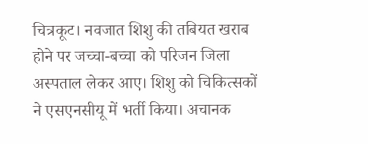चित्रकूट। नवजात शिशु की तबियत खराब होने पर जच्चा-बच्चा को परिजन जिला अस्पताल लेकर आए। शिशु को चिकित्सकों ने एसएनसीयू में भर्ती किया। अचानक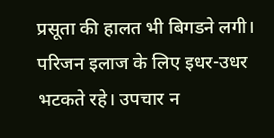प्रसूता की हालत भी बिगडने लगी। परिजन इलाज के लिए इधर-उधर भटकते रहे। उपचार न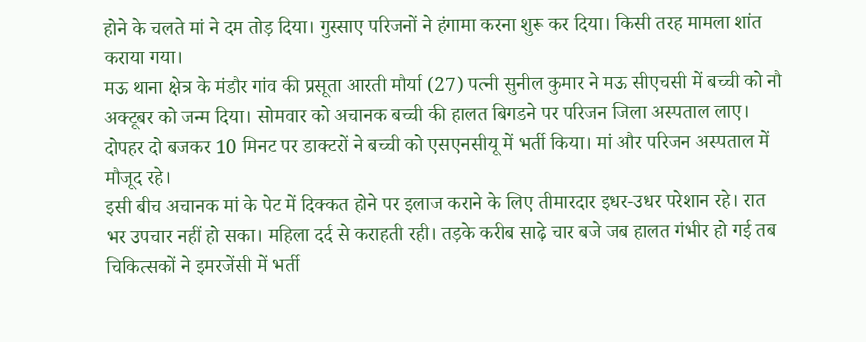होने के चलते मां ने दम तोड़ दिया। गुस्साए परिजनों ने हंगामा करना शुरू कर दिया। किसी तरह मामला शांत कराया गया।
मऊ थाना क्षेत्र के मंडौर गांव की प्रसूता आरती मौर्या (27) पत्नी सुनील कुमार ने मऊ सीएचसी में बच्ची को नौ अक्टूबर को जन्म दिया। सोमवार को अचानक बच्ची की हालत बिगडने पर परिजन जिला अस्पताल लाए। दोपहर दो बजकर 10 मिनट पर डाक्टरों ने बच्ची को एसएनसीयू में भर्ती किया। मां और परिजन अस्पताल में मौजूद रहे।
इसी बीच अचानक मां के पेट में दिक्कत होने पर इलाज कराने के लिए तीमारदार इधर-उधर परेशान रहे। रात भर उपचार नहीं हो सका। महिला दर्द से कराहती रही। तड़के करीब साढ़े चार बजे जब हालत गंभीर हो गई तब चिकित्सकों ने इमरजेंसी में भर्ती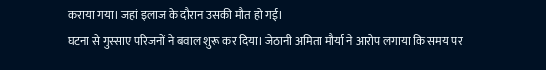कराया गया। जहां इलाज के दौरान उसकी मौत हो गई।
घटना से गुस्साए परिजनों ने बवाल शुरू कर दिया। जेठानी अमिता मौर्या ने आरोप लगाया कि समय पर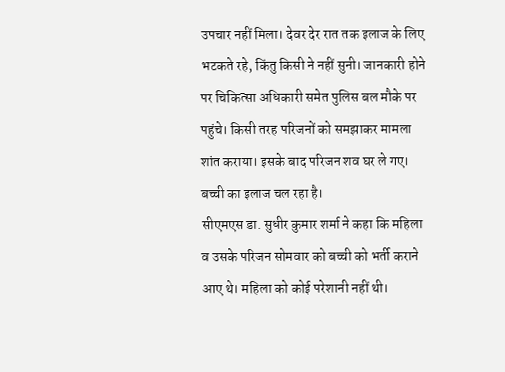उपचार नहीं मिला। देवर देर रात तक इलाज के लिए भटकते रहे, किंतु किसी ने नहीं सुनी। जानकारी होने पर चिकित्सा अधिकारी समेत पुलिस बल मौके पर पहुंचे। किसी तरह परिजनों को समझाकर मामला शांत कराया। इसके बाद परिजन शव घर ले गए। बच्ची का इलाज चल रहा है।
सीएमएस डा. सुधीर कुमार शर्मा ने कहा कि महिला व उसके परिजन सोमवार को बच्ची को भर्ती कराने आए थे। महिला को कोई परेशानी नहीं थी।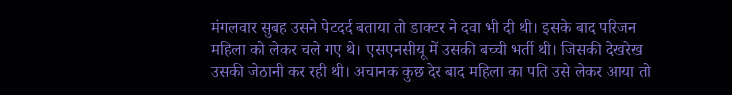मंगलवार सुबह उसने पेटदर्द बताया तो डाक्टर ने दवा भी दी थी। इसके बाद परिजन महिला को लेकर चले गए थे। एसएनसीयू में उसकी बच्ची भर्ती थी। जिसकी देखरेख उसकी जेठानी कर रही थी। अचानक कुछ देर बाद महिला का पति उसे लेकर आया तो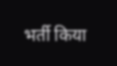भर्ती किया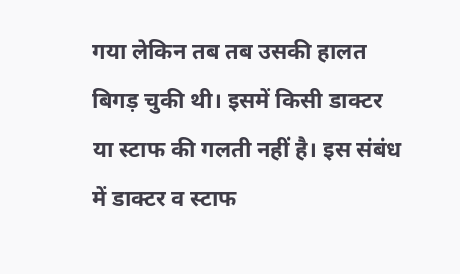गया लेकिन तब तब उसकी हालत बिगड़ चुकी थी। इसमें किसी डाक्टर या स्टाफ की गलती नहीं है। इस संबंध में डाक्टर व स्टाफ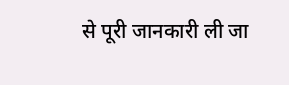से पूरी जानकारी ली जा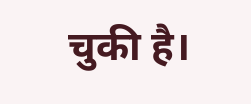चुकी है।